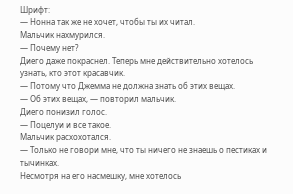Шрифт:
— Нонна так же не хочет, чтобы ты их читал.
Мальчик нахмурился.
— Почему нет?
Диего даже покраснел. Теперь мне действительно хотелось узнать, кто этот красавчик.
— Потому что Джемма не должна знать об этих вещах.
— Об этих вещах, — повторил мальчик.
Диего понизил голос.
— Поцелуи и все такое.
Мальчик расхохотался.
— Только не говори мне, что ты ничего не знаешь о пестиках и тычинках.
Несмотря на его насмешку, мне хотелось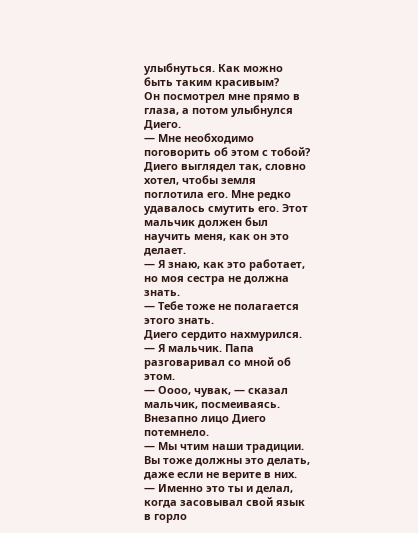улыбнуться. Как можно быть таким красивым?
Он посмотрел мне прямо в глаза, а потом улыбнулся Диего.
— Мне необходимо поговорить об этом с тобой?
Диего выглядел так, словно хотел, чтобы земля поглотила его. Мне редко удавалось смутить его. Этот мальчик должен был научить меня, как он это делает.
— Я знаю, как это работает, но моя сестра не должна знать.
— Тебе тоже не полагается этого знать.
Диего сердито нахмурился.
— Я мальчик. Папа разговаривал со мной об этом.
— Оооо, чувак, — сказал мальчик, посмеиваясь.
Внезапно лицо Диего потемнело.
— Мы чтим наши традиции. Вы тоже должны это делать, даже если не верите в них.
— Именно это ты и делал, когда засовывал свой язык в горло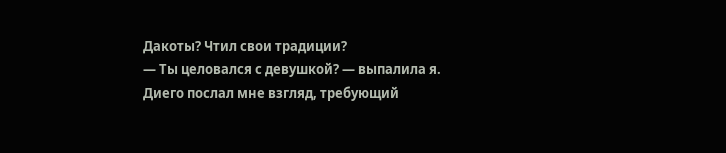Дакоты? Чтил свои традиции?
— Ты целовался с девушкой? — выпалила я.
Диего послал мне взгляд, требующий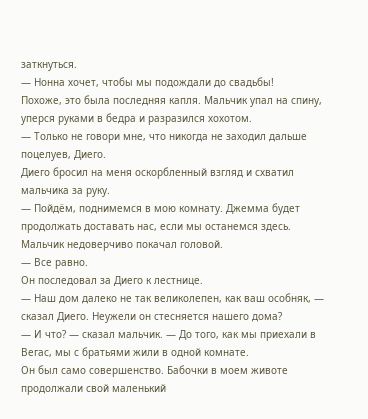заткнуться.
— Нонна хочет, чтобы мы подождали до свадьбы!
Похоже, это была последняя капля. Мальчик упал на спину, уперся руками в бедра и разразился хохотом.
— Только не говори мне, что никогда не заходил дальше поцелуев, Диего.
Диего бросил на меня оскорбленный взгляд и схватил мальчика за руку.
— Пойдём, поднимемся в мою комнату. Джемма будет продолжать доставать нас, если мы останемся здесь.
Мальчик недоверчиво покачал головой.
— Все равно.
Он последовал за Диего к лестнице.
— Наш дом далеко не так великолепен, как ваш особняк, — сказал Диего. Неужели он стесняется нашего дома?
— И что? — сказал мальчик. — До того, как мы приехали в Вегас, мы с братьями жили в одной комнате.
Он был само совершенство. Бабочки в моем животе продолжали свой маленький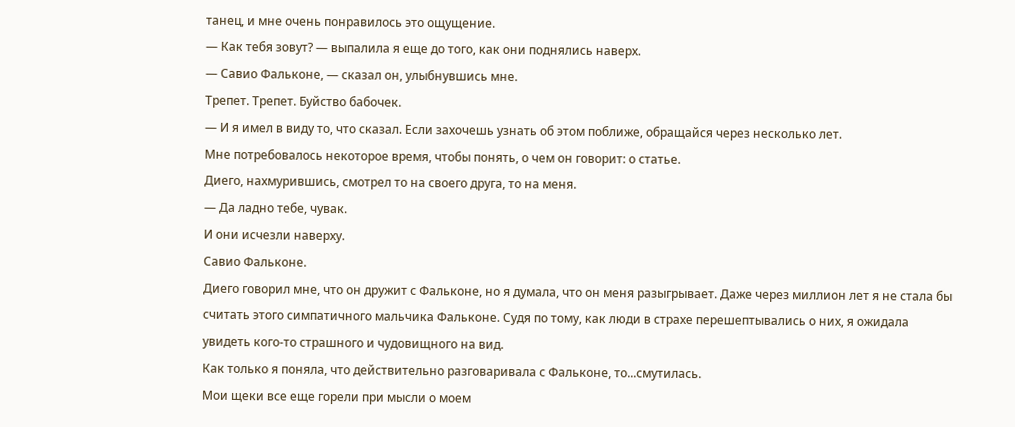танец, и мне очень понравилось это ощущение.
— Как тебя зовут? — выпалила я еще до того, как они поднялись наверх.
— Савио Фальконе, — сказал он, улыбнувшись мне.
Трепет. Трепет. Буйство бабочек.
— И я имел в виду то, что сказал. Если захочешь узнать об этом поближе, обращайся через несколько лет.
Мне потребовалось некоторое время, чтобы понять, о чем он говорит: о статье.
Диего, нахмурившись, смотрел то на своего друга, то на меня.
— Да ладно тебе, чувак.
И они исчезли наверху.
Савио Фальконе.
Диего говорил мне, что он дружит с Фальконе, но я думала, что он меня разыгрывает. Даже через миллион лет я не стала бы считать этого симпатичного мальчика Фальконе. Судя по тому, как люди в страхе перешептывались о них, я ожидала увидеть кого-то страшного и чудовищного на вид.
Как только я поняла, что действительно разговаривала с Фальконе, то...смутилась.
Мои щеки все еще горели при мысли о моем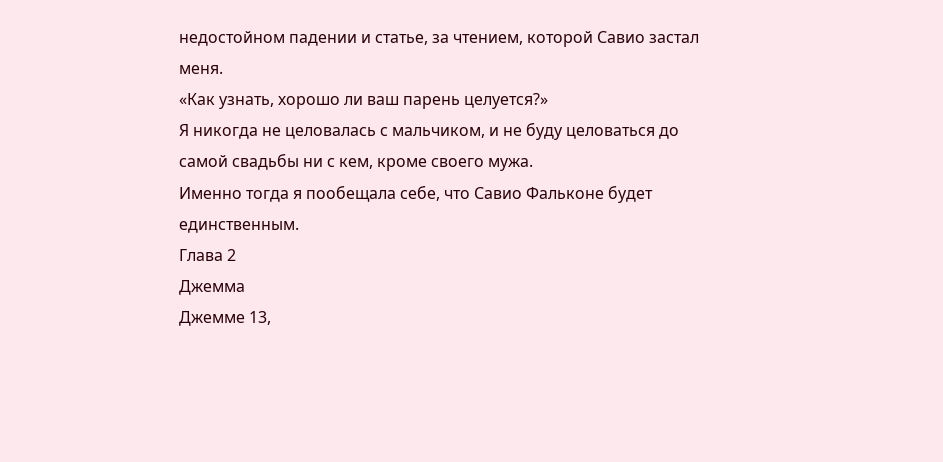недостойном падении и статье, за чтением, которой Савио застал меня.
«Как узнать, хорошо ли ваш парень целуется?»
Я никогда не целовалась с мальчиком, и не буду целоваться до самой свадьбы ни с кем, кроме своего мужа.
Именно тогда я пообещала себе, что Савио Фальконе будет единственным.
Глава 2
Джемма
Джемме 13,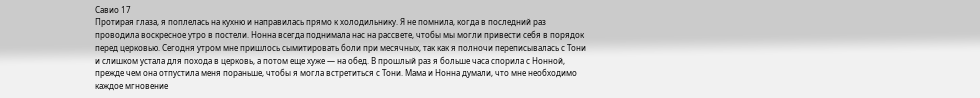Савио 17
Протирая глаза, я поплелась на кухню и направилась прямо к холодильнику. Я не помнила, когда в последний раз проводила воскресное утро в постели. Нонна всегда поднимала нас на рассвете, чтобы мы могли привести себя в порядок перед церковью. Сегодня утром мне пришлось сымитировать боли при месячных, так как я полночи переписывалась с Тони и слишком устала для похода в церковь, а потом еще хуже — на обед. В прошлый раз я больше часа спорила с Нонной, прежде чем она отпустила меня пораньше, чтобы я могла встретиться с Тони. Мама и Нонна думали, что мне необходимо каждое мгновение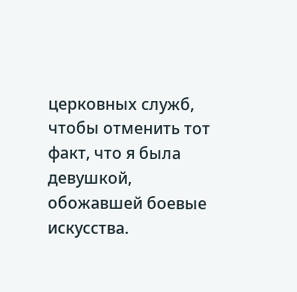церковных служб, чтобы отменить тот факт, что я была девушкой, обожавшей боевые искусства.